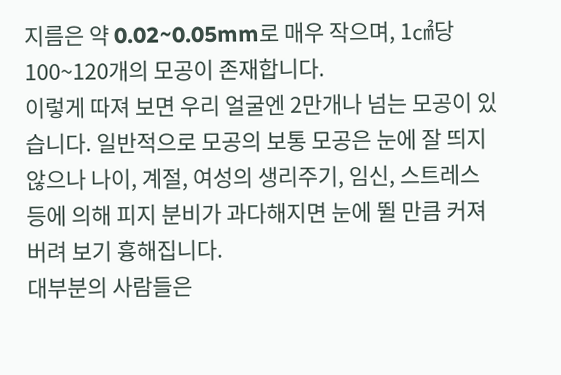지름은 약 0.02~0.05mm로 매우 작으며, 1㎠당 100~120개의 모공이 존재합니다.
이렇게 따져 보면 우리 얼굴엔 2만개나 넘는 모공이 있습니다. 일반적으로 모공의 보통 모공은 눈에 잘 띄지 않으나 나이, 계절, 여성의 생리주기, 임신, 스트레스 등에 의해 피지 분비가 과다해지면 눈에 뛸 만큼 커져버려 보기 흉해집니다.
대부분의 사람들은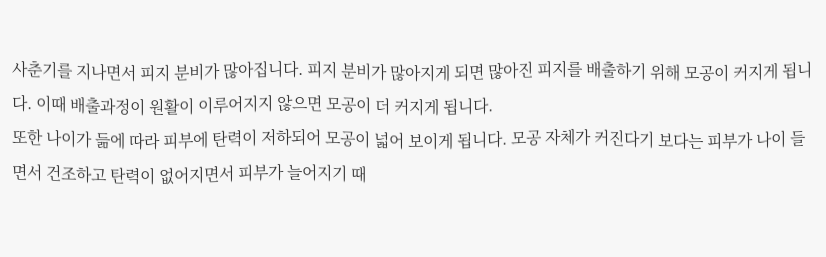사춘기를 지나면서 피지 분비가 많아집니다. 피지 분비가 많아지게 되면 많아진 피지를 배출하기 위해 모공이 커지게 됩니다. 이때 배출과정이 원활이 이루어지지 않으면 모공이 더 커지게 됩니다.
또한 나이가 듦에 따라 피부에 탄력이 저하되어 모공이 넓어 보이게 됩니다. 모공 자체가 커진다기 보다는 피부가 나이 들면서 건조하고 탄력이 없어지면서 피부가 늘어지기 때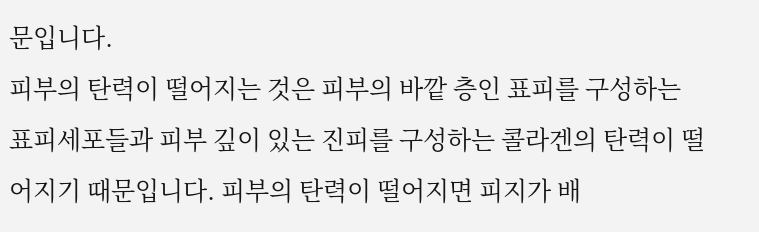문입니다.
피부의 탄력이 떨어지는 것은 피부의 바깥 층인 표피를 구성하는 표피세포들과 피부 깊이 있는 진피를 구성하는 콜라겐의 탄력이 떨어지기 때문입니다. 피부의 탄력이 떨어지면 피지가 배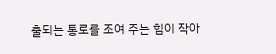출되는 통로를 조여 주는 힘이 작아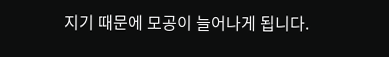지기 때문에 모공이 늘어나게 됩니다.